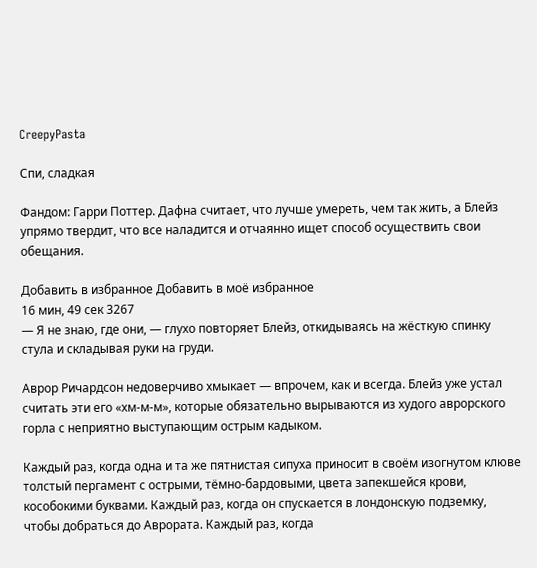CreepyPasta

Спи, сладкая

Фандом: Гарри Поттер. Дафна считает, что лучше умереть, чем так жить, а Блейз упрямо твердит, что все наладится и отчаянно ищет способ осуществить свои обещания.

Добавить в избранное Добавить в моё избранное
16 мин, 49 сек 3267
— Я не знаю, где они, — глухо повторяет Блейз, откидываясь на жёсткую спинку стула и складывая руки на груди.

Аврор Ричардсон недоверчиво хмыкает — впрочем, как и всегда. Блейз уже устал считать эти его «хм-м-м», которые обязательно вырываются из худого аврорского горла с неприятно выступающим острым кадыком.

Каждый раз, когда одна и та же пятнистая сипуха приносит в своём изогнутом клюве толстый пергамент с острыми, тёмно-бардовыми, цвета запекшейся крови, кособокими буквами. Каждый раз, когда он спускается в лондонскую подземку, чтобы добраться до Аврората. Каждый раз, когда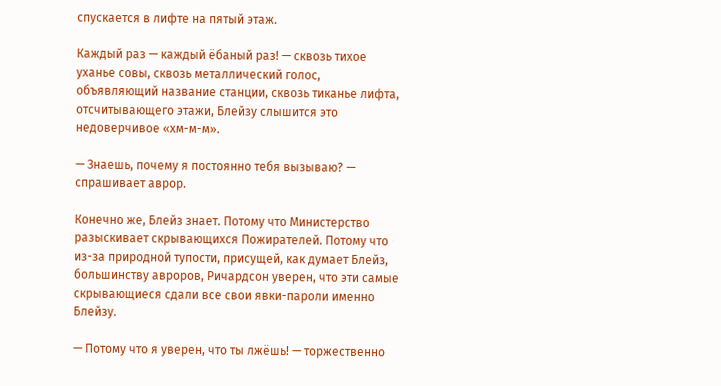спускается в лифте на пятый этаж.

Каждый раз — каждый ёбаный раз! — сквозь тихое уханье совы, сквозь металлический голос, объявляющий название станции, сквозь тиканье лифта, отсчитывающего этажи, Блейзу слышится это недоверчивое «хм-м-м».

— Знаешь, почему я постоянно тебя вызываю? — спрашивает аврор.

Конечно же, Блейз знает. Потому что Министерство разыскивает скрывающихся Пожирателей. Потому что из-за природной тупости, присущей, как думает Блейз, большинству авроров, Ричардсон уверен, что эти самые скрывающиеся сдали все свои явки-пароли именно Блейзу.

— Потому что я уверен, что ты лжёшь! — торжественно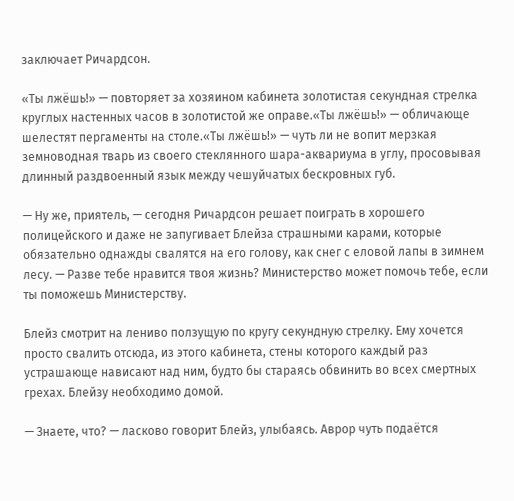заключает Ричардсон.

«Ты лжёшь!» — повторяет за хозяином кабинета золотистая секундная стрелка круглых настенных часов в золотистой же оправе.«Ты лжёшь!» — обличающе шелестят пергаменты на столе.«Ты лжёшь!» — чуть ли не вопит мерзкая земноводная тварь из своего стеклянного шара-аквариума в углу, просовывая длинный раздвоенный язык между чешуйчатых бескровных губ.

— Ну же, приятель, — сегодня Ричардсон решает поиграть в хорошего полицейского и даже не запугивает Блейза страшными карами, которые обязательно однажды свалятся на его голову, как снег с еловой лапы в зимнем лесу. — Разве тебе нравится твоя жизнь? Министерство может помочь тебе, если ты поможешь Министерству.

Блейз смотрит на лениво ползущую по кругу секундную стрелку. Ему хочется просто свалить отсюда, из этого кабинета, стены которого каждый раз устрашающе нависают над ним, будто бы стараясь обвинить во всех смертных грехах. Блейзу необходимо домой.

— Знаете, что? — ласково говорит Блейз, улыбаясь. Аврор чуть подаётся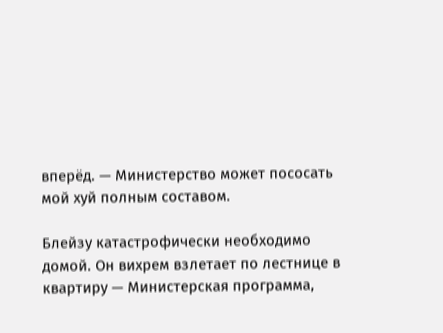вперёд. — Министерство может пососать мой хуй полным составом.

Блейзу катастрофически необходимо домой. Он вихрем взлетает по лестнице в квартиру — Министерская программа,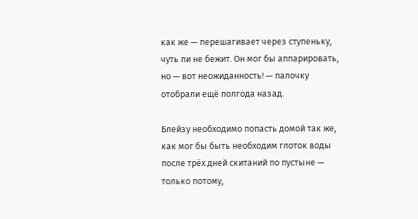как же — перешагивает через ступеньку, чуть ли не бежит. Он мог бы аппарировать, но — вот неожиданность! — палочку отобрали ещё полгода назад.

Блейзу необходимо попасть домой так же, как мог бы быть необходим глоток воды после трёх дней скитаний по пустыне — только потому,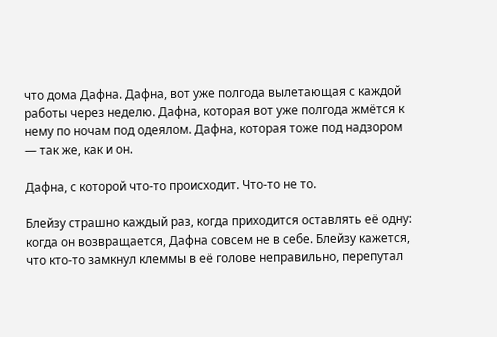что дома Дафна. Дафна, вот уже полгода вылетающая с каждой работы через неделю. Дафна, которая вот уже полгода жмётся к нему по ночам под одеялом. Дафна, которая тоже под надзором — так же, как и он.

Дафна, с которой что-то происходит. Что-то не то.

Блейзу страшно каждый раз, когда приходится оставлять её одну: когда он возвращается, Дафна совсем не в себе. Блейзу кажется, что кто-то замкнул клеммы в её голове неправильно, перепутал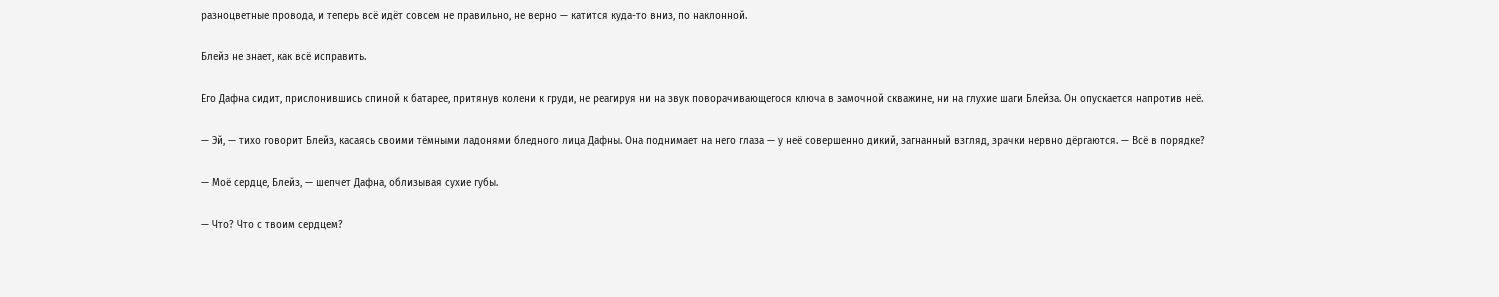разноцветные провода, и теперь всё идёт совсем не правильно, не верно — катится куда-то вниз, по наклонной.

Блейз не знает, как всё исправить.

Его Дафна сидит, прислонившись спиной к батарее, притянув колени к груди, не реагируя ни на звук поворачивающегося ключа в замочной скважине, ни на глухие шаги Блейза. Он опускается напротив неё.

— Эй, — тихо говорит Блейз, касаясь своими тёмными ладонями бледного лица Дафны. Она поднимает на него глаза — у неё совершенно дикий, загнанный взгляд, зрачки нервно дёргаются. — Всё в порядке?

— Моё сердце, Блейз, — шепчет Дафна, облизывая сухие губы.

— Что? Что с твоим сердцем?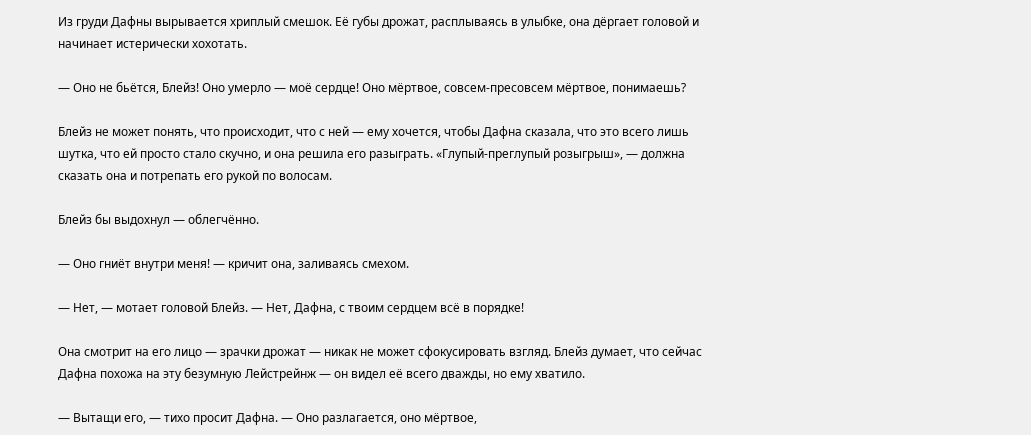Из груди Дафны вырывается хриплый смешок. Её губы дрожат, расплываясь в улыбке, она дёргает головой и начинает истерически хохотать.

— Оно не бьётся, Блейз! Оно умерло — моё сердце! Оно мёртвое, совсем-пресовсем мёртвое, понимаешь?

Блейз не может понять, что происходит, что с ней — ему хочется, чтобы Дафна сказала, что это всего лишь шутка, что ей просто стало скучно, и она решила его разыграть. «Глупый-преглупый розыгрыш», — должна сказать она и потрепать его рукой по волосам.

Блейз бы выдохнул — облегчённо.

— Оно гниёт внутри меня! — кричит она, заливаясь смехом.

— Нет, — мотает головой Блейз. — Нет, Дафна, с твоим сердцем всё в порядке!

Она смотрит на его лицо — зрачки дрожат — никак не может сфокусировать взгляд. Блейз думает, что сейчас Дафна похожа на эту безумную Лейстрейнж — он видел её всего дважды, но ему хватило.

— Вытащи его, — тихо просит Дафна. — Оно разлагается, оно мёртвое,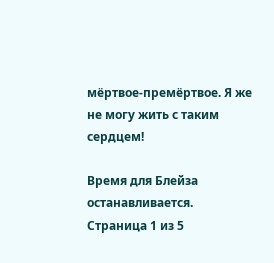мёртвое-премёртвое. Я же не могу жить с таким сердцем!

Время для Блейза останавливается.
Страница 1 из 5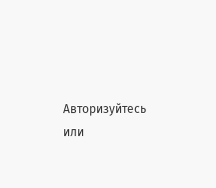Авторизуйтесь или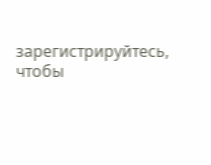зарегистрируйтесь, чтобы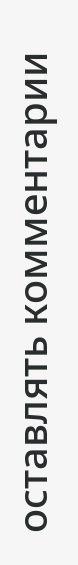оставлять комментарии